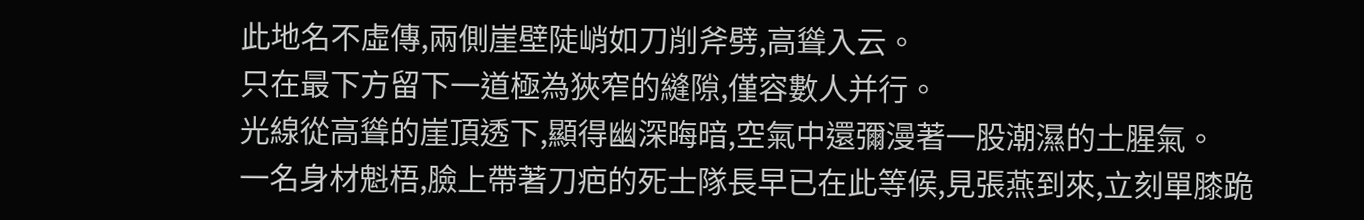此地名不虛傳,兩側崖壁陡峭如刀削斧劈,高聳入云。
只在最下方留下一道極為狹窄的縫隙,僅容數人并行。
光線從高聳的崖頂透下,顯得幽深晦暗,空氣中還彌漫著一股潮濕的土腥氣。
一名身材魁梧,臉上帶著刀疤的死士隊長早已在此等候,見張燕到來,立刻單膝跪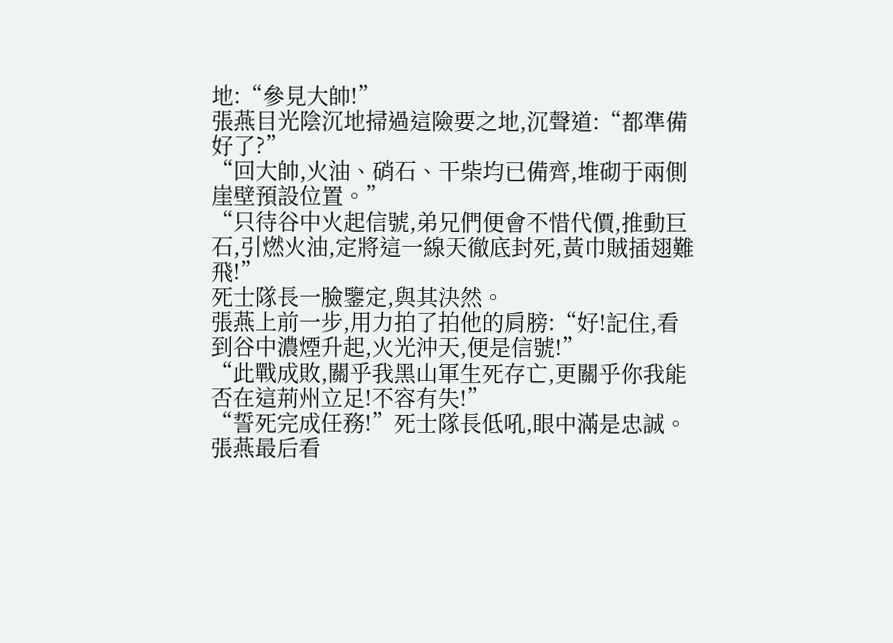地:“參見大帥!”
張燕目光陰沉地掃過這險要之地,沉聲道:“都準備好了?”
“回大帥,火油、硝石、干柴均已備齊,堆砌于兩側崖壁預設位置。”
“只待谷中火起信號,弟兄們便會不惜代價,推動巨石,引燃火油,定將這一線天徹底封死,黃巾賊插翅難飛!”
死士隊長一臉鑒定,與其決然。
張燕上前一步,用力拍了拍他的肩膀:“好!記住,看到谷中濃煙升起,火光沖天,便是信號!”
“此戰成敗,關乎我黑山軍生死存亡,更關乎你我能否在這荊州立足!不容有失!”
“誓死完成任務!”死士隊長低吼,眼中滿是忠誠。
張燕最后看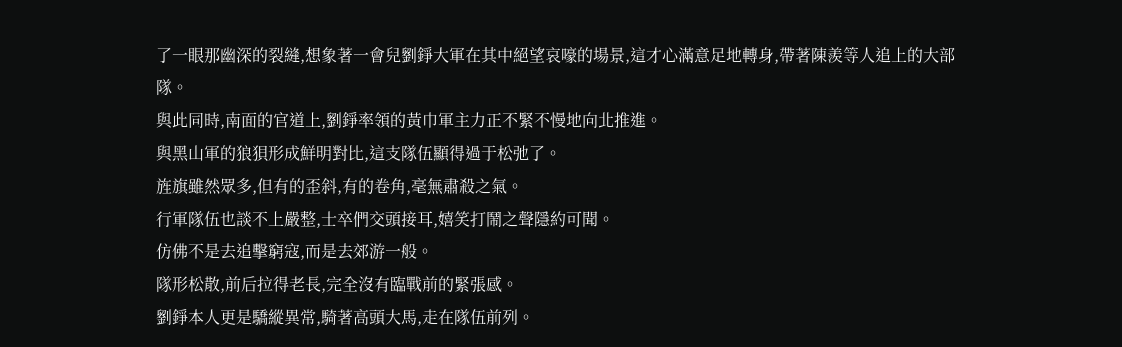了一眼那幽深的裂縫,想象著一會兒劉錚大軍在其中絕望哀嚎的場景,這才心滿意足地轉身,帶著陳羨等人追上的大部隊。
與此同時,南面的官道上,劉錚率領的黃巾軍主力正不緊不慢地向北推進。
與黑山軍的狼狽形成鮮明對比,這支隊伍顯得過于松弛了。
旌旗雖然眾多,但有的歪斜,有的卷角,毫無肅殺之氣。
行軍隊伍也談不上嚴整,士卒們交頭接耳,嬉笑打鬧之聲隱約可聞。
仿佛不是去追擊窮寇,而是去郊游一般。
隊形松散,前后拉得老長,完全沒有臨戰前的緊張感。
劉錚本人更是驕縱異常,騎著高頭大馬,走在隊伍前列。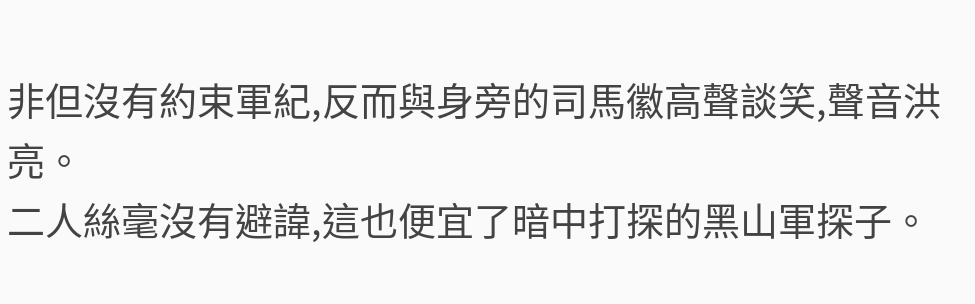非但沒有約束軍紀,反而與身旁的司馬徽高聲談笑,聲音洪亮。
二人絲毫沒有避諱,這也便宜了暗中打探的黑山軍探子。